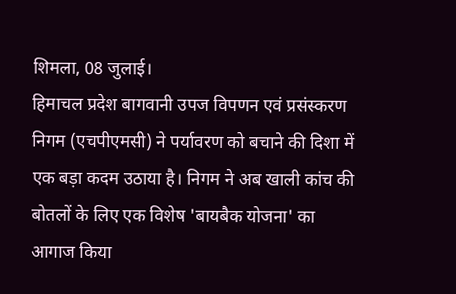शिमला, 08 जुलाई।
हिमाचल प्रदेश बागवानी उपज विपणन एवं प्रसंस्करण निगम (एचपीएमसी) ने पर्यावरण को बचाने की दिशा में एक बड़ा कदम उठाया है। निगम ने अब खाली कांच की बोतलों के लिए एक विशेष 'बायबैक योजना' का आगाज किया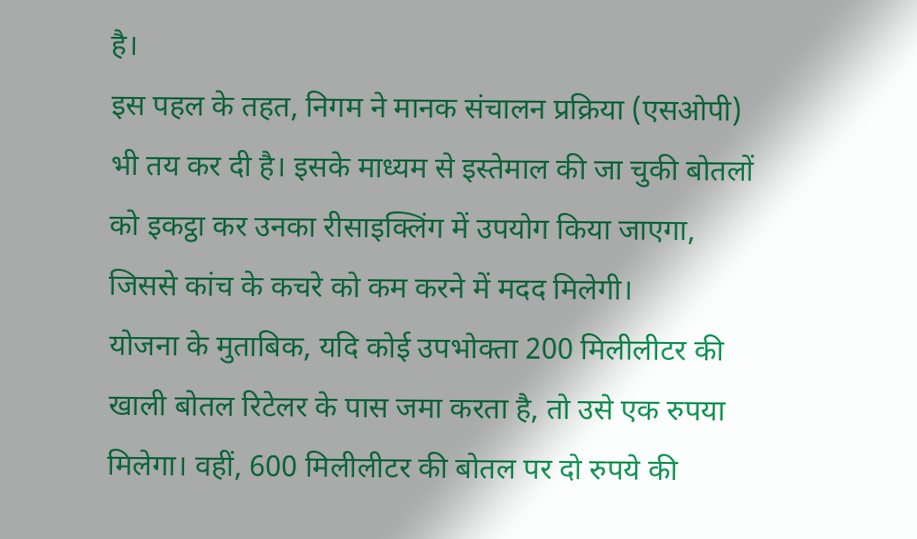है।
इस पहल के तहत, निगम ने मानक संचालन प्रक्रिया (एसओपी) भी तय कर दी है। इसके माध्यम से इस्तेमाल की जा चुकी बोतलों को इकट्ठा कर उनका रीसाइक्लिंग में उपयोग किया जाएगा, जिससे कांच के कचरे को कम करने में मदद मिलेगी।
योजना के मुताबिक, यदि कोई उपभोक्ता 200 मिलीलीटर की खाली बोतल रिटेलर के पास जमा करता है, तो उसे एक रुपया मिलेगा। वहीं, 600 मिलीलीटर की बोतल पर दो रुपये की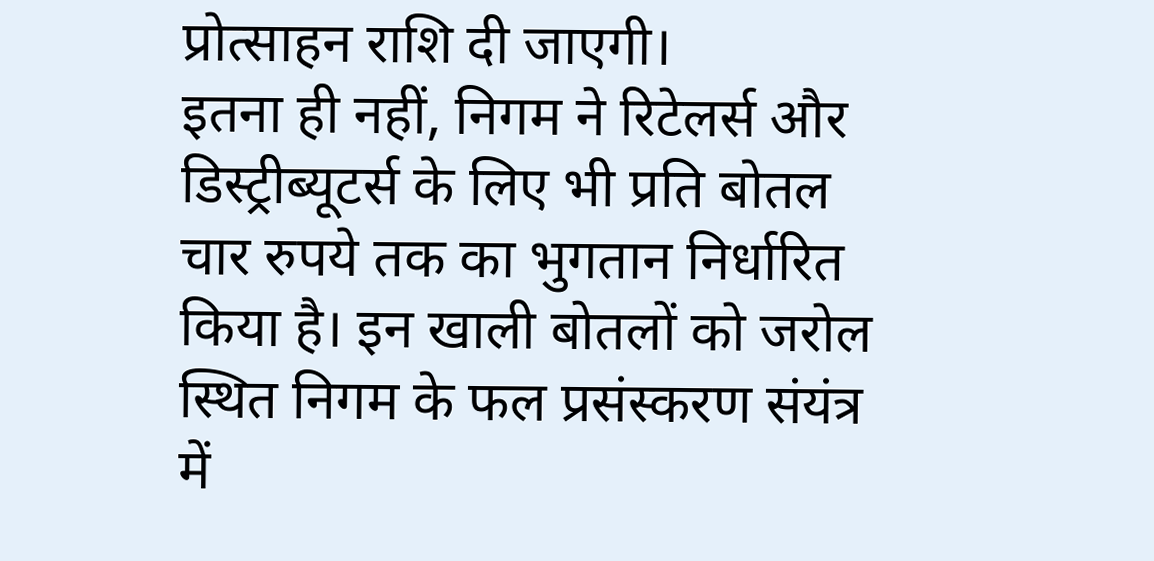प्रोत्साहन राशि दी जाएगी।
इतना ही नहीं, निगम ने रिटेलर्स और डिस्ट्रीब्यूटर्स के लिए भी प्रति बोतल चार रुपये तक का भुगतान निर्धारित किया है। इन खाली बोतलों को जरोल स्थित निगम के फल प्रसंस्करण संयंत्र में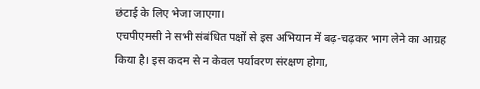छंटाई के लिए भेजा जाएगा।
एचपीएमसी ने सभी संबंधित पक्षों से इस अभियान में बढ़-चढ़कर भाग लेने का आग्रह किया है। इस कदम से न केवल पर्यावरण संरक्षण होगा,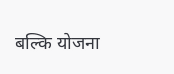बल्कि योजना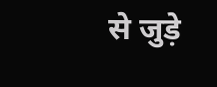से जुड़े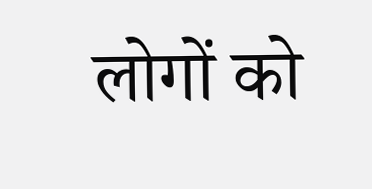लोगों को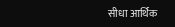सीधा आर्थिक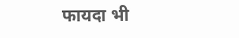फायदा भी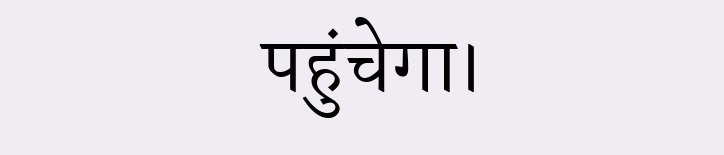पहुंचेगा।